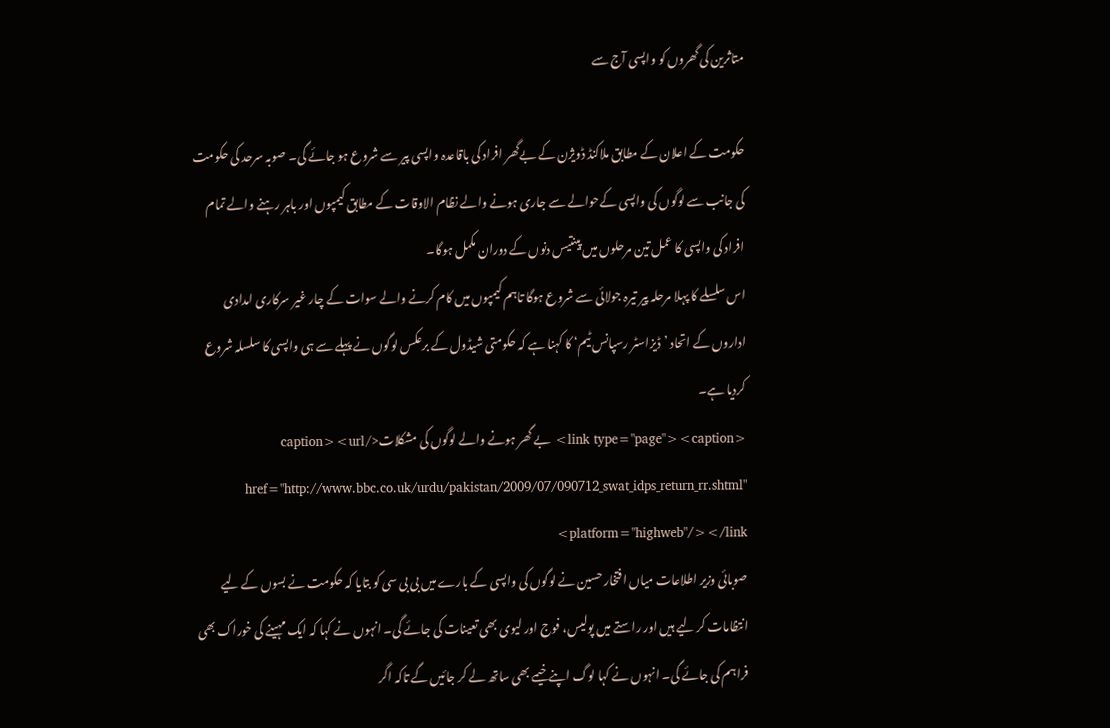متاثرین کی گھروں کو واپسی آج سے

حکومت کے اعلان کے مطابق ملاکنڈ ڈویژن کے بےگھر افراد کی باقاعدہ واپسی پیر سے شروع ہو جائے گی۔ صوبہ سرحد کی حکومت کی جانب سے لوگوں کی واپسی کےحوالے سے جاری ہونے والے نظام الاوقات کے مطابق کیمپوں اور باہر رہنے والے تمام افراد کی واپسی کا عمل تین مرحلوں میں پینتیس دنوں کے دوران مکمل ہوگا۔
اس سلسلے کا پہلا مرحلہ پیر تیرہ جولائی سے شروع ہوگا تاہم کیمپوں میں کام کرنے والے سوات کے چار غیر سرکاری امدادی اداروں کے اتحاد ’ڈیزاسٹر رسپانس ٹیم‘ کا کہنا ہے کہ حکومتی شیڈول کے برعکس لوگوں نے پہلے سے ہی واپسی کا سلسلہ شروع کردیا ہے۔
<link type="page"><caption> بے گھر ہونے والے لوگوں کی مشکلات</caption><url href="http://www.bbc.co.uk/urdu/pakistan/2009/07/090712_swat_idps_return_rr.shtml" platform="highweb"/></link>
صوبائی وزیر اطلاعات میاں افتخار حسین نے لوگوں کی واپسی کے بارے میں بی بی سی کو بتایا کہ حکومت نے بسوں کے لیے انتظامات کر لیے ہیں اور راستے میں پولیس، فوج اور لیوی بھی تعینات کی جائے گی۔ انہوں نے کہا کہ ایک مہینے کی خوراک بھی فراہم کی جائے گی۔ انہوں نے کہا لوگ اپنے خیمے بھی ساتھ لے کر جائیں گے تاکہ اگر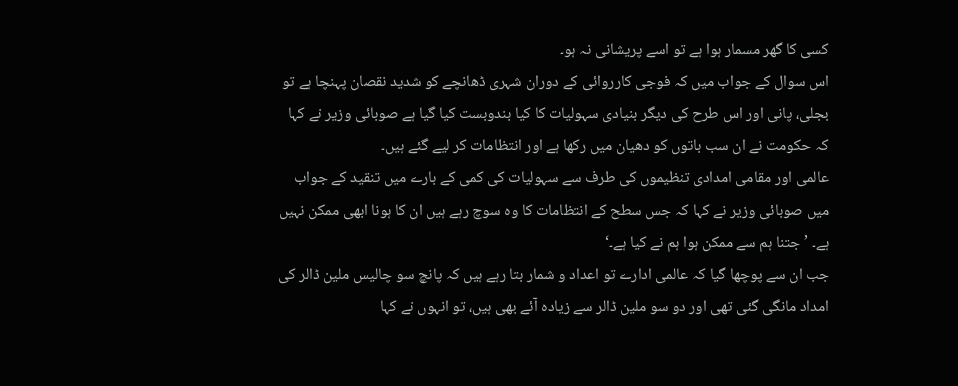کسی کا گھر مسمار ہوا ہے تو اسے پریشانی نہ ہو۔
اس سوال کے جواب میں کہ فوجی کارروائی کے دوران شہری ڈھانچے کو شدید نقصان پہنچا ہے تو بجلی، پانی اور اس طرح کی دیگر بنیادی سہولیات کا کیا بندوبست کیا گیا ہے صوبائی وزیر نے کہا کہ حکومت نے ان سب باتوں کو دھیان میں رکھا ہے اور انتظامات کر لیے گئے ہیں۔
عالمی اور مقامی امدادی تنظیموں کی طرف سے سہولیات کی کمی کے بارے میں تنقید کے جواب میں صوبائی وزیر نے کہا کہ جس سطح کے انتظامات کا وہ سوچ رہے ہیں ان کا ہونا ابھی ممکن نہیں ہے۔ ’جتنا ہم سے ممکن ہوا ہم نے کیا ہے۔‘
جب ان سے پوچھا گیا کہ عالمی ادارے تو اعداد و شمار بتا رہے ہیں کہ پانچ سو چالیس ملین ڈالر کی امداد مانگی گئی تھی اور دو سو ملین ڈالر سے زیادہ آئے بھی ہیں، تو انہوں نے کہا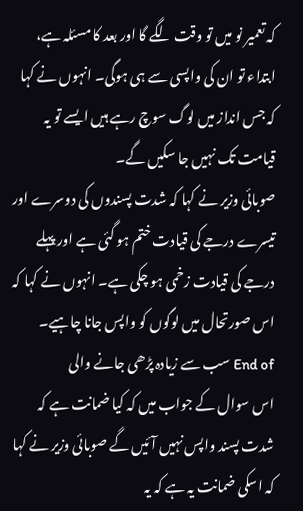کہ تعمیر نو میں تو وقت لگے گا اور بعد کا مسئلہ ہے، ابتداء تو ان کی واپسی سے ہی ہوگی۔ انہوں نے کہا کہ جس انداز میں لوگ سوچ رہے ہیں ایسے تو یہ قیامت تک نہیں جا سکیں گے۔
صوبائی وزیر نے کہا کہ شدت پسندوں کی دوسرے اور تیسرے درجے کی قیادت ختم ہو گئی ہے اور پہلے درجے کی قیادت زخمی ہو چکی ہے۔ انہوں نے کہا کہ اس صورتحال میں لوگوں کو واپس جانا چاہیے۔
End of سب سے زیادہ پڑھی جانے والی
اس سوال کے جواب میں کہ کیا ضمانت ہے کہ شدت پسند واپس نہیں آئیں گے صوبائی وزیر نے کہا کہ اسکی ضمانت یہ ہے کہ یہ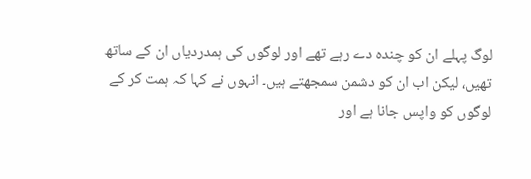لوگ پہلے ان کو چندہ دے رہے تھے اور لوگوں کی ہمدردیاں ان کے ساتھ تھیں، لیکن اب ان کو دشمن سمجھتے ہیں۔ انہوں نے کہا کہ ہمت کر کے لوگوں کو واپس جانا ہے اور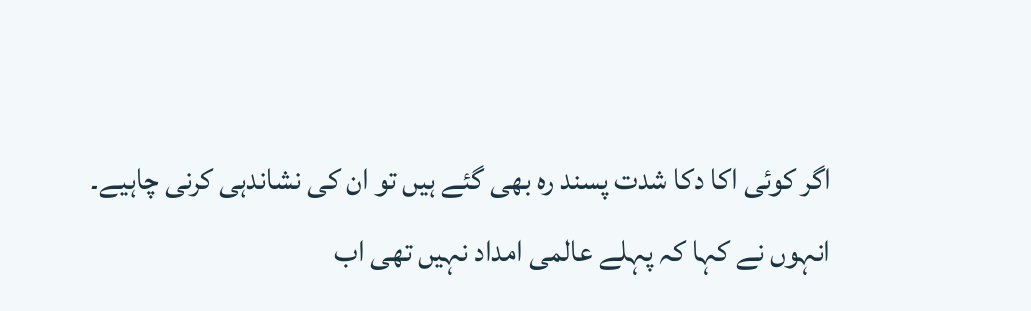اگر کوئی اکا دکا شدت پسند رہ بھی گئے ہیں تو ان کی نشاندہی کرنی چاہیے۔
انہوں نے کہا کہ پہلے عالمی امداد نہیں تھی اب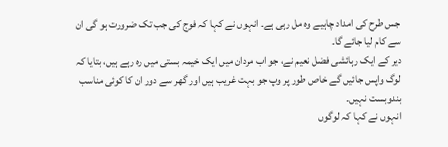جس طرح کی امداد چاہیے وہ مل رہی ہے۔ انہوں نے کہا کہ فوج کی جب تک ضرورت ہو گی ان سے کام لیا جائے گا۔
دیر کے ایک رہائشی فضل نعیم نے، جو اب مردان میں ایک خیمہ بستی میں رہ رہے ہیں، بتایا کہ لوگ واپس جائیں گے خاص طور پر وپ جو بہت غریب ہیں اور گھر سے دور ان کا کوئی مناسب بندوبست نہیں۔
انہوں نے کہا کہ لوگوں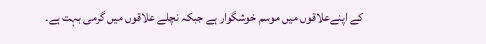کے اپنےعلاقوں میں موسم خوشگوار ہے جبکہ نچلے علاقوں میں گرمی بہت ہے۔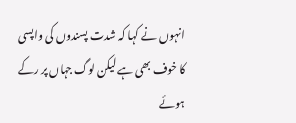انہوں نے کہا کہ شدت پسندوں کی واپسی کا خوف بھی ہے لیکن لوگ جہاں پر رکے ہوئے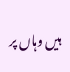ہیں وہاں پر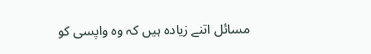مسائل اتنے زیادہ ہیں کہ وہ واپسی کو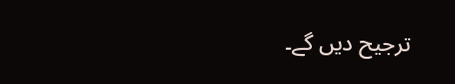ترجیح دیں گے۔